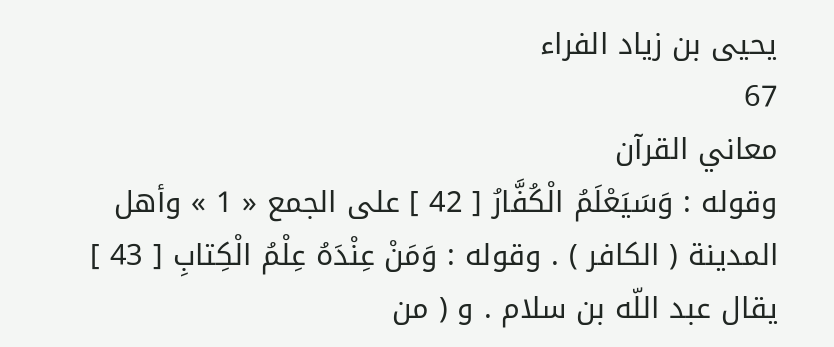يحيى بن زياد الفراء
67
معاني القرآن
وقوله : وَسَيَعْلَمُ الْكُفَّارُ [ 42 ] على الجمع « 1 » وأهل المدينة ( الكافر ) . وقوله : وَمَنْ عِنْدَهُ عِلْمُ الْكِتابِ [ 43 ] يقال عبد اللّه بن سلام . و ( من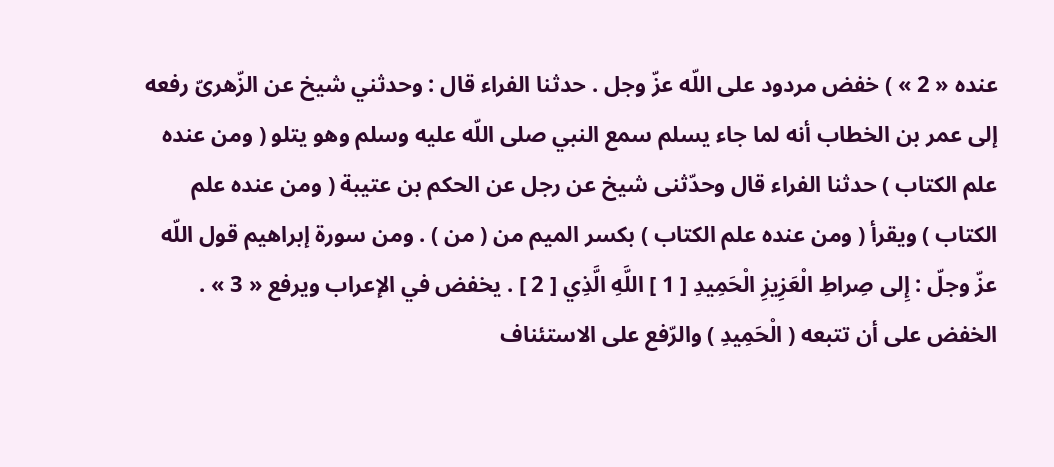عنده « 2 » ) خفض مردود على اللّه عزّ وجل . حدثنا الفراء قال : وحدثني شيخ عن الزّهرىّ رفعه إلى عمر بن الخطاب أنه لما جاء يسلم سمع النبي صلى اللّه عليه وسلم وهو يتلو ( ومن عنده علم الكتاب ) حدثنا الفراء قال وحدّثنى شيخ عن رجل عن الحكم بن عتيبة ( ومن عنده علم الكتاب ) ويقرأ ( ومن عنده علم الكتاب ) بكسر الميم من ( من ) . ومن سورة إبراهيم قول اللّه عزّ وجلّ : إِلى صِراطِ الْعَزِيزِ الْحَمِيدِ [ 1 ] اللَّهِ الَّذِي [ 2 ] . يخفض في الإعراب ويرفع « 3 » . الخفض على أن تتبعه ( الْحَمِيدِ ) والرّفع على الاستئناف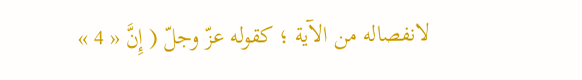لانفصاله من الآية ؛ كقوله عزّ وجلّ ( إِنَّ « 4 »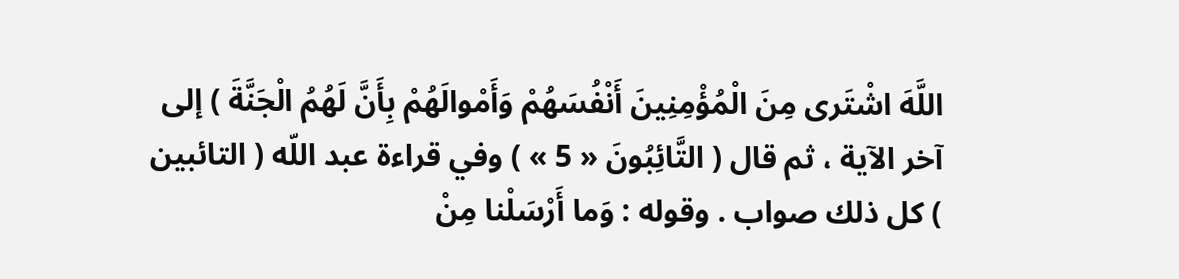اللَّهَ اشْتَرى مِنَ الْمُؤْمِنِينَ أَنْفُسَهُمْ وَأَمْوالَهُمْ بِأَنَّ لَهُمُ الْجَنَّةَ ) إلى آخر الآية ، ثم قال ( التَّائِبُونَ « 5 » ) وفي قراءة عبد اللّه ( التائبين ) كل ذلك صواب . وقوله : وَما أَرْسَلْنا مِنْ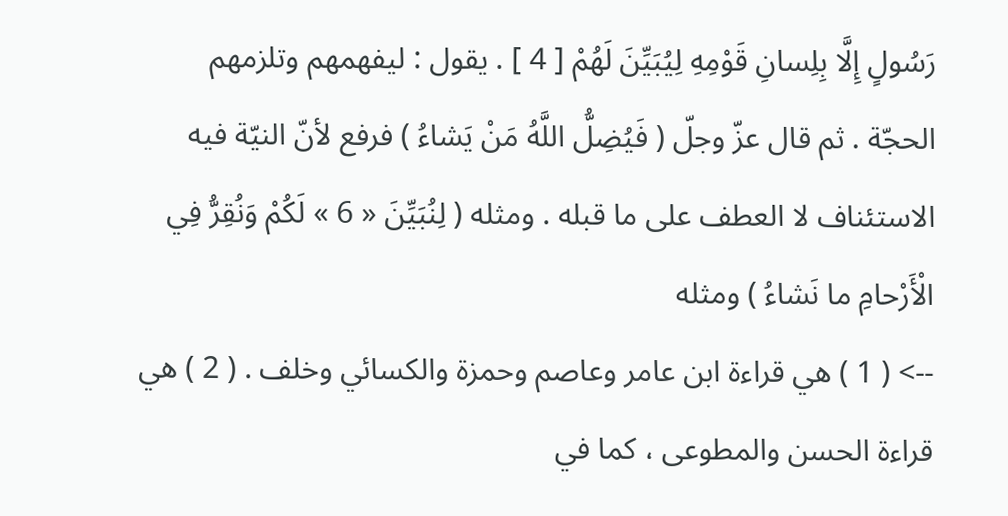رَسُولٍ إِلَّا بِلِسانِ قَوْمِهِ لِيُبَيِّنَ لَهُمْ [ 4 ] . يقول : ليفهمهم وتلزمهم الحجّة . ثم قال عزّ وجلّ ( فَيُضِلُّ اللَّهُ مَنْ يَشاءُ ) فرفع لأنّ النيّة فيه الاستئناف لا العطف على ما قبله . ومثله ( لِنُبَيِّنَ « 6 » لَكُمْ وَنُقِرُّ فِي الْأَرْحامِ ما نَشاءُ ) ومثله
--> ( 1 ) هي قراءة ابن عامر وعاصم وحمزة والكسائي وخلف . ( 2 ) هي قراءة الحسن والمطوعى ، كما في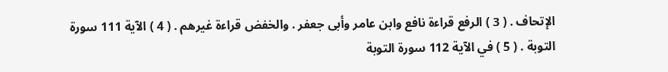الإتحاف . ( 3 ) الرفع قراءة نافع وابن عامر وأبى جعفر . والخفض قراءة غيرهم . ( 4 ) الآية 111 سورة التوبة . ( 5 ) في الآية 112 سورة التوبة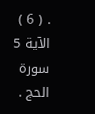. ( 6 ) الآية 5 سورة الحج .